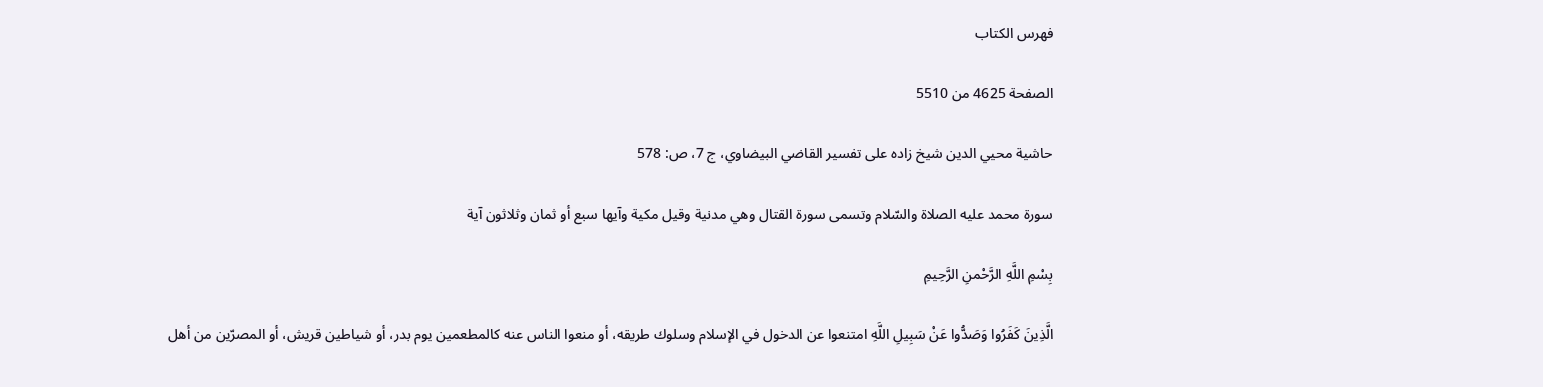فهرس الكتاب

الصفحة 4625 من 5510

حاشية محيي الدين شيخ زاده على تفسير القاضي البيضاوي، ج 7، ص: 578

سورة محمد عليه الصلاة والسّلام وتسمى سورة القتال وهي مدنية وقيل مكية وآيها سبع أو ثمان وثلاثون آية

بِسْمِ اللَّهِ الرَّحْمنِ الرَّحِيمِ

الَّذِينَ كَفَرُوا وَصَدُّوا عَنْ سَبِيلِ اللَّهِ امتنعوا عن الدخول في الإسلام وسلوك طريقه، أو منعوا الناس عنه كالمطعمين يوم بدر، أو شياطين قريش، أو المصرّين من أهل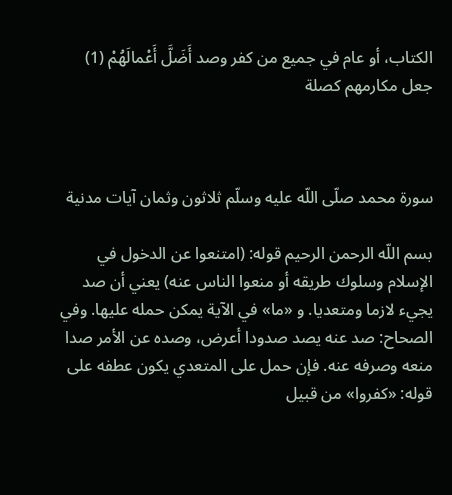الكتاب، أو عام في جميع من كفر وصد أَضَلَّ أَعْمالَهُمْ (1) جعل مكارمهم كصلة



سورة محمد صلّى اللّه عليه وسلّم ثلاثون وثمان آيات مدنية

بسم اللّه الرحمن الرحيم قوله: (امتنعوا عن الدخول في الإسلام وسلوك طريقه أو منعوا الناس عنه) يعني أن صد يجيء لازما ومتعديا. و «ما» في الآية يمكن حمله عليها. وفي الصحاح: صد عنه يصد صدودا أعرض، وصده عن الأمر صدا منعه وصرفه عنه. فإن حمل على المتعدي يكون عطفه على قوله: «كفروا» من قبيل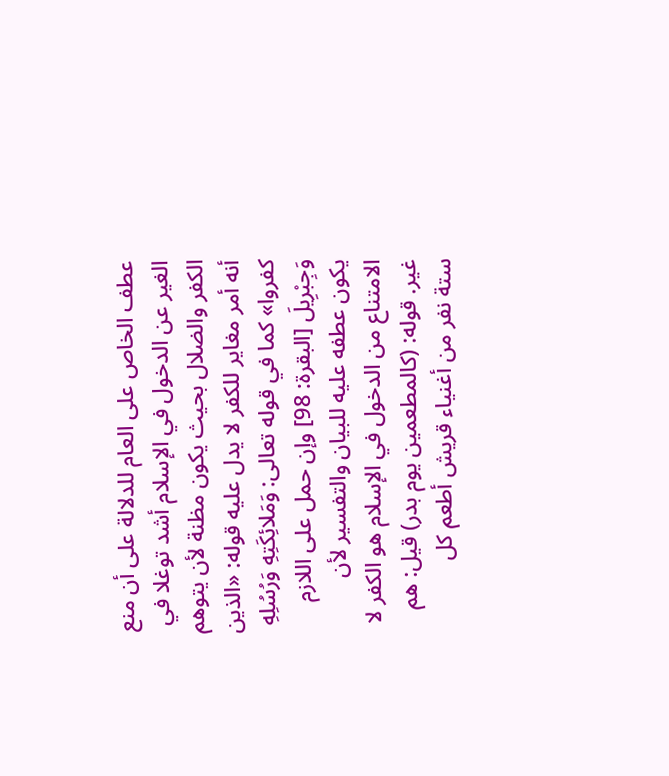عطف الخاص على العام للدلالة على أن منع الغير عن الدخول في الإسلام أشد توغلا في الكفر والضلال بحيث يكون مظنة لأن يتوهم أنه أمر مغاير للكفر لا يدل عليه قوله: «الذين كفروا» كما في قوله تعالى: وَمَلائِكَتِهِ وَرُسُلِهِ وَجِبْرِيلَ [البقرة: 98] وإن حمل على اللازم يكون عطفه عليه للبيان والتفسير لأن الامتناع من الدخول في الإسلام هو الكفر لا غير. قوله: (كالمطعمين يوم بدر) قيل: هم ستة نفر من أغنياء قريش أطعم كل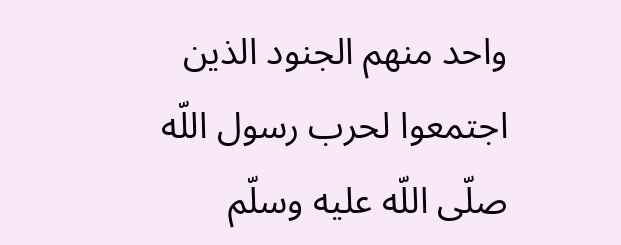واحد منهم الجنود الذين اجتمعوا لحرب رسول اللّه صلّى اللّه عليه وسلّم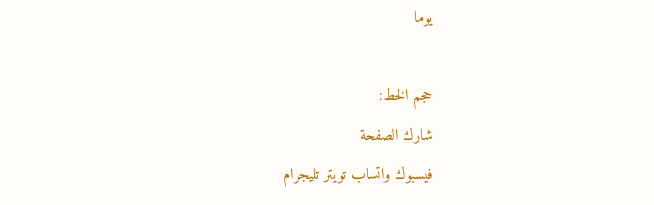يوما

حجم الخط:
شارك الصفحة
فيسبوك واتساب تويتر تليجرام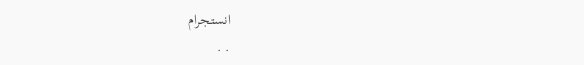انستجرام
. .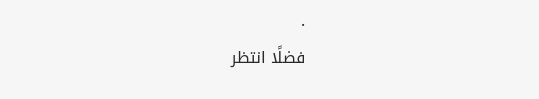.
فضلًا انتظر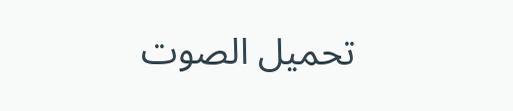تحميل الصوت